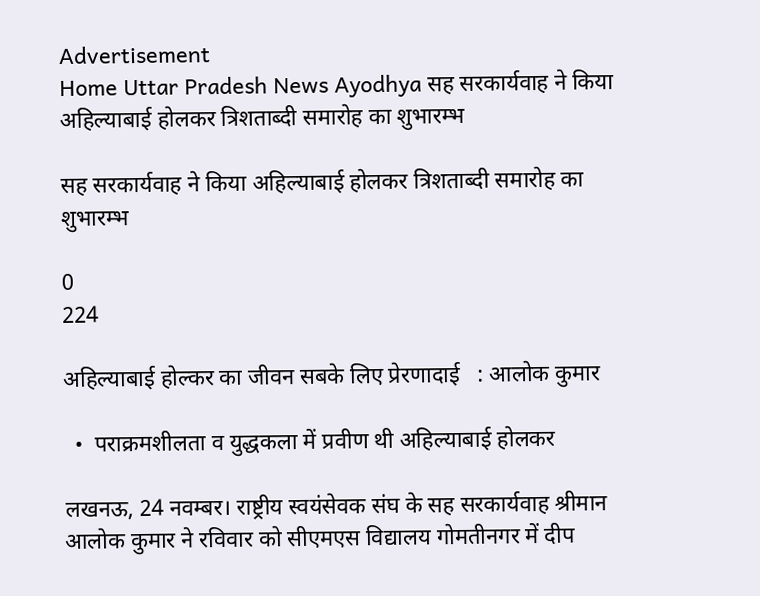Advertisement
Home Uttar Pradesh News Ayodhya सह सरकार्यवाह ने किया अहिल्याबाई होलकर त्रिशताब्दी समारोह का शुभारम्भ

सह सरकार्यवाह ने किया अहिल्याबाई होलकर त्रिशताब्दी समारोह का शुभारम्भ

0
224

अहिल्याबाई होल्कर का जीवन सबके लिए प्रेरणादाई   : आलोक कुमार

  •  पराक्रमशीलता व युद्धकला में प्रवीण थी अहिल्याबाई होलकर

लखनऊ, 24 नवम्बर। राष्ट्रीय स्वयंसेवक संघ के सह सरकार्यवाह श्रीमान आलोक कुमार ने रविवार को सीएमएस विद्यालय गोमतीनगर में दीप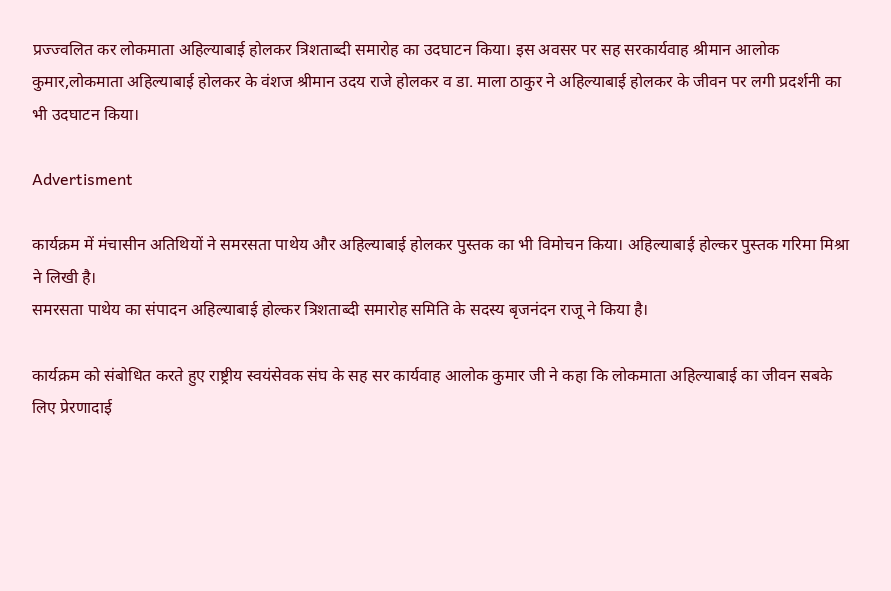प्रज्ज्वलित कर लोकमाता अहिल्याबाई होलकर त्रिशताब्दी समारोह का उदघाटन किया। इस अवसर पर सह सरकार्यवाह श्रीमान आलोक कुमार,लोकमाता अहिल्याबाई होलकर के वंशज श्रीमान उदय राजे होलकर व डा. माला ठाकुर ने अहिल्याबाई होलकर के जीवन पर लगी प्रदर्शनी का भी उदघाटन किया।

Advertisment

कार्यक्रम में मंचासीन अतिथियों ने समरसता पाथेय और अहिल्याबाई होलकर पुस्तक का भी विमोचन किया। अहिल्याबाई होल्कर पुस्तक गरिमा मिश्रा ने लिखी है।
समरसता पाथेय का संपादन अहिल्याबाई होल्कर त्रिशताब्दी समारोह समिति के सदस्य बृजनंदन राजू ने किया है।

कार्यक्रम को संबोधित करते हुए राष्ट्रीय स्वयंसेवक संघ के सह सर कार्यवाह आलोक कुमार जी ने कहा कि लोकमाता अहिल्याबाई का जीवन सबके लिए प्रेरणादाई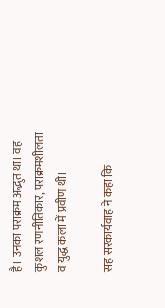है। उनका पराक्रम अद्भुत था। वह कुशल रणनीतिकार, पराक्रमशीलता व युद्ध कला में प्रवीण थी।

सह सरकार्यवाह ने कहा कि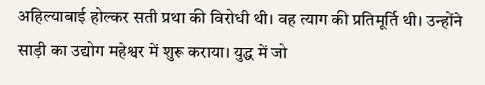अहिल्याबाई होल्कर सती प्रथा की विरोधी थी। वह त्याग की प्रतिमूर्ति थी। उन्होंने साड़ी का उद्योग महेश्वर में शुरू कराया। युद्ध में जो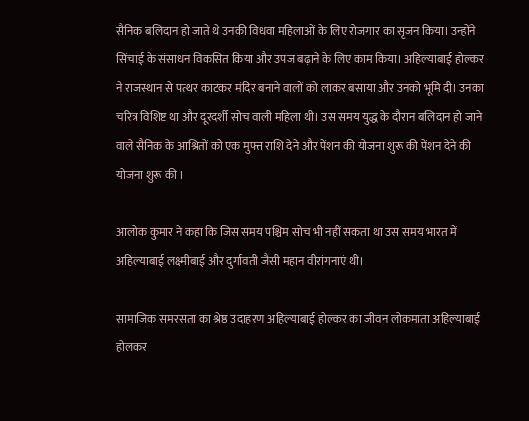सैनिक बलिदान हो जाते थे उनकी विधवा महिलाओं के लिए रोजगार का सृजन किया। उन्होंने सिंचाई के संसाधन विकसित किया और उपज बढ़ाने के लिए काम किया। अहिल्याबाई होल्कर ने राजस्थान से पत्थर काटकर मंदिर बनाने वालों को लाकर बसाया और उनको भूमि दी। उनका चरित्र विशिष्ट था और दूरदर्शी सोच वाली महिला थी। उस समय युद्ध के दौरान बलिदान हो जाने वाले सैनिक के आश्रितों को एक मुफ्त राशि देने और पेंशन की योजना शुरू की पेंशन देने की योजना शुरू की ।

आलोक कुमार ने कहा कि जिस समय पश्चिम सोच भी नहीं सकता था उस समय भारत में अहिल्याबाई लक्ष्मीबाई और दुर्गावती जैसी महान वीरांगनाएं थी।

सामाजिक समरसता का श्रेष्ठ उदाहरण अहिल्याबाई होल्कर का जीवन लोकमाता अहिल्याबाई होलकर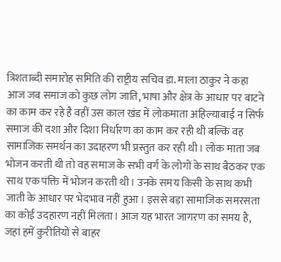त्रिशताब्दी समारोह समिति की राष्ट्रीय सचिव डा. माला ठाकुर ने कहा आज जब समाज को कुछ लोग जाति, भाषा और क्षेत्र के आधार पर बाटने का काम कर रहे है वहीं उस काल खंड में लोकमाता अहिल्याबाई न सिर्फ समाज की दशा और दिशा निर्धारण का काम कर रही थी बल्कि वह सामाजिक समर्थन का उदाहरण भी प्रस्तुत कर रही थी। लोक माता जब भोजन करती थी तो वह समाज के सभी वर्ग के लोगों के साथ बैठकर एक साथ एक पंक्ति में भोजन करती थी। उनके समय किसी के साथ कभी जाती के आधार पर भेदभाव नहीं हुआ। इससे बड़ा सामाजिक समरसता का कोई उदहारण नहीं मिलता। आज यह भारत जागरण का समय है, जहां हमें कुरीतियों से बाहर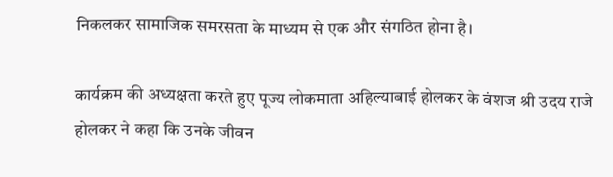निकलकर सामाजिक समरसता के माध्यम से एक और संगठित होना है।

कार्यक्रम की अध्यक्षता करते हुए पूज्य लोकमाता अहिल्याबाई होलकर के वंशज श्री उदय राजे होलकर ने कहा कि उनके जीवन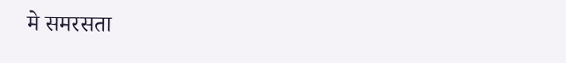मे समरसता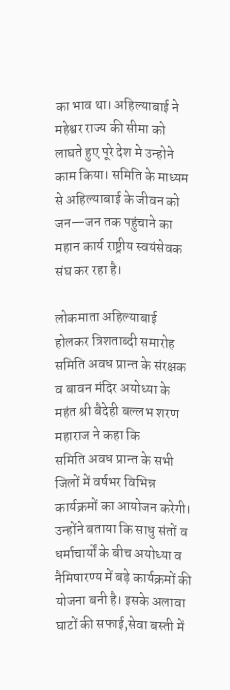का भाव था। अहिल्याबाई ने महेश्वर राज्य की सीमा को लाघते हुए पूरे देश मे उन्होने काम किया। समिति के माध्यम से अहिल्याबाई के जीवन को जन—जन तक पहुंचाने का महान कार्य राष्ट्रीय स्वयंसेवक संघ कर रहा है।

लोकमाता अहिल्याबाई होलकर त्रिशताब्दी समारोह समिति अवध प्रान्त के संरक्षक व बावन मंदिर अयोध्या के महंत श्री बैदेही बल्लभ शरण महाराज ने कहा कि
समिति अवध प्रान्त के सभी जिलों में वर्षभर विभिन्न कार्यक्रमों का आयोजन करेगी। उन्होंने बताया कि साधु संतों व धर्माचार्यों के बीच अयोध्या व नैमिषारण्य में बड़े कार्यक्रमों की योजना बनी है। इसके अलावा घाटों की सफाई,सेवा बस्ती में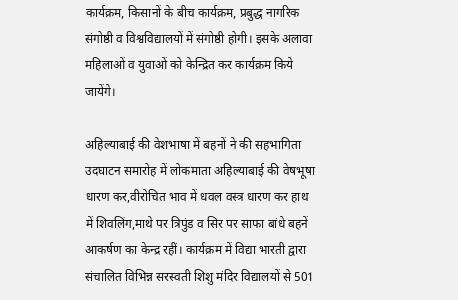कार्यक्रम, किसानों के बीच कार्यक्रम, प्रबुद्ध नागरिक संगोष्ठी व विश्वविद्यालयों में संगोष्ठी होगी। इसके अलावा महिलाओं व युवाओं को केन्द्रित कर कार्यक्रम किये जायेंगे।

अहिल्याबाई की वेशभाषा में बहनों ने की सहभागिता
उदघाटन समारोह में लोकमाता अहिल्याबाई की वेषभूषा धारण कर,वीरोचित भाव में धवल वस्त्र धारण कर हाथ में शिवलिंग,माथे पर त्रिपुंड व सिर पर साफा बांधे बहनें आकर्षण का केन्द्र रहीं। कार्यक्रम में विद्या भारती द्वारा संचालित विभिन्न सरस्वती शिशु मंदिर विद्यालयों से 501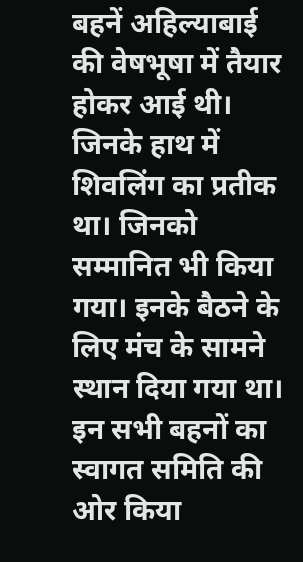बहनें अहिल्याबाई की वेषभूषा में तैयार होकर आई थी। जिनके हाथ में शिवलिंग का प्रतीक था। जिनको सम्मानित भी किया गया। इनके बैठने के लिए मंच के सामने स्थान दिया गया था। इन सभी बहनों का स्वागत समिति की ओर किया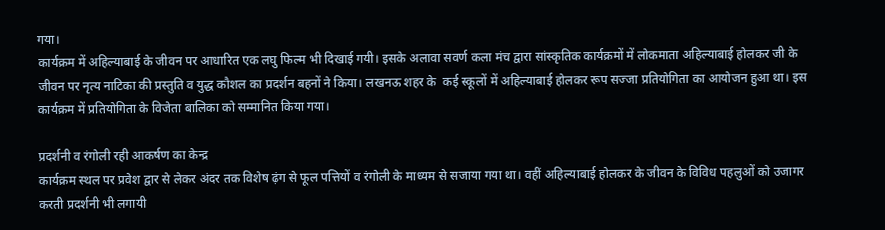गया।
कार्यक्रम में अहिल्याबाई के जीवन पर आधारित एक लघु फिल्म भी दिखाई गयी। इसके अलावा सवर्ण कला मंच द्वारा सांस्कृतिक कार्यक्रमों में लोकमाता अहिल्याबाई होलकर जी के जीवन पर नृत्य नाटिका की प्रस्तुति व युद्ध कौशल का प्रदर्शन बहनों ने किया। लखनऊ शहर के  कई स्कूलों में अहिल्याबाई होलकर रूप सज्जा प्रतियोगिता का आयोजन हुआ था। इस कार्यक्रम में प्रतियोगिता के विजेता बालिका को सम्मानित किया गया।

प्रदर्शनी व रंगोली रही आकर्षण का केन्द्र
कार्यक्रम स्थल पर प्रवेश द्वार से लेकर अंदर तक विशेष ढ़ंग से फूल पत्तियों व रंगोली के माध्यम से सजाया गया था। वहीं अहिल्याबाई होलकर के जीवन के विविध पहलुओं को उजागर करती प्रदर्शनी भी लगायी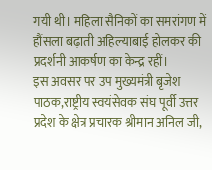गयी थी। महिला सैनिकों का समरांगण में
हौंसला बढ़ाती अहिल्याबाई होलकर की प्रदर्शनी आकर्षण का केन्द्र रहीं।
इस अवसर पर उप मुख्यमंत्री बृजेश पाठक,राष्ट्रीय स्वयंसेवक संघ पूर्वी उत्तर प्रदेश के क्षेत्र प्रचारक श्रीमान अनिल जी,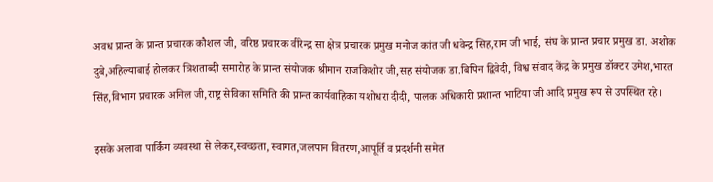अवध प्रान्त के प्रान्त प्रचारक कौशल जी, वरिष्ठ प्रचारक वीरेन्द्र सा क्षेत्र प्रचारक प्रमुख मनोज कांत जी धवेन्द्र सिह,राम जी भाई, संघ के प्रान्त प्रचार प्रमुख डा. अशोक दुबे,अहिल्याबाई होलकर त्रिशताब्दी समारोह के प्रान्त संयोजक श्रीमान राजकिशोर जी,सह संयोजक डा.बिपिन द्विवेदी, विश्व संवाद केंद्र के प्रमुख डॉक्टर उमेश,भारत सिंह,विभाग प्रचारक अनिल जी,राष्ट्र सेविका समिति की प्रान्त कार्यवाहिका यशोधरा दीदी, पालक अधिकारी प्रशान्त भाटिया जी आदि प्रमुख रूप से उपस्थित रहे।

इसके अलावा पार्किंग व्यवस्था से लेकर,स्वच्छता, स्वागत,जलपान वितरण,आपूर्ति व प्रदर्शनी समेत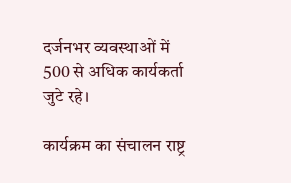दर्जनभर व्यवस्थाओं में 500 से अधिक कार्यकर्ता जुटे रहे।

कार्यक्रम का संचालन राष्ट्र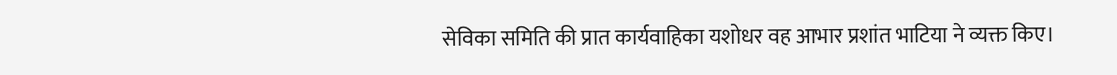सेविका समिति की प्रात कार्यवाहिका यशोधर वह आभार प्रशांत भाटिया ने व्यक्त किए।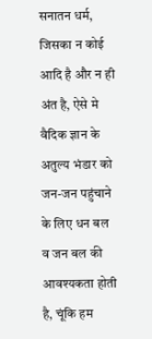सनातन धर्म, जिसका न कोई आदि है और न ही अंत है, ऐसे मे वैदिक ज्ञान के अतुल्य भंडार को जन-जन पहुंचाने के लिए धन बल व जन बल की आवश्यकता होती है, चूंकि हम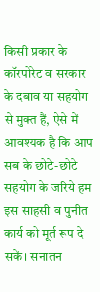किसी प्रकार के कॉरपोरेट व सरकार के दबाव या सहयोग से मुक्त हैं, ऐसे में आवश्यक है कि आप सब के छोटे-छोटे सहयोग के जरिये हम इस साहसी व पुनीत कार्य को मूर्त रूप दे सकें। सनातन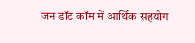जन डॉट कॉम में आर्थिक सहयोग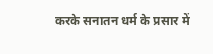करके सनातन धर्म के प्रसार में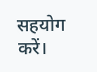सहयोग करें।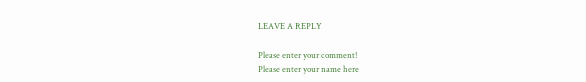LEAVE A REPLY

Please enter your comment!
Please enter your name here